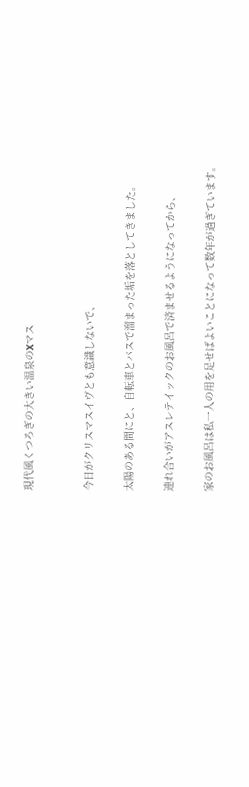現代風くつろぎの大きい温泉のXマス


今日がクリスマスイヴとも意識しないで、

太陽のある間にと、自転車とバスで溜まった垢を落としてきました。

連れ合いがアスレテイックのお風呂で済ませるようになってから、

家のお風呂は私一人の用を足せばよいことになって数年が過ぎています。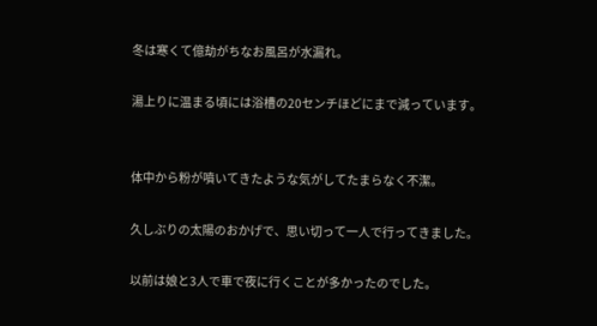冬は寒くて億劫がちなお風呂が水漏れ。

湯上りに温まる頃には浴槽の20センチほどにまで減っています。


体中から粉が噴いてきたような気がしてたまらなく不潔。

久しぶりの太陽のおかげで、思い切って一人で行ってきました。

以前は娘と3人で車で夜に行くことが多かったのでした。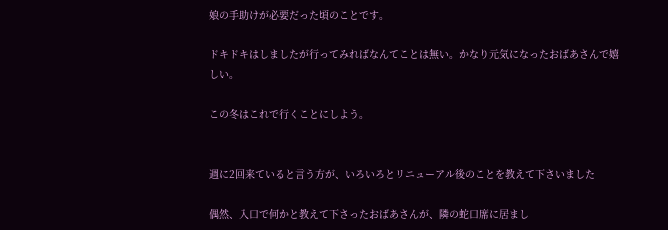娘の手助けが必要だった頃のことです。

ドキドキはしましたが行ってみればなんてことは無い。かなり元気になったおばあさんで嬉しい。

この冬はこれで行くことにしよう。


週に2回来ていると言う方が、いろいろとリニューアル後のことを教えて下さいました

偶然、入口で何かと教えて下さったおばあさんが、隣の蛇口席に居まし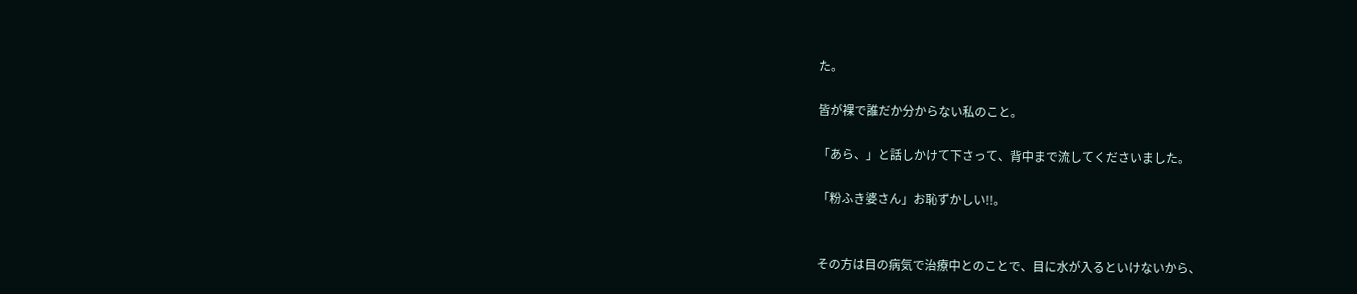た。

皆が裸で誰だか分からない私のこと。

「あら、」と話しかけて下さって、背中まで流してくださいました。

「粉ふき婆さん」お恥ずかしい!!。


その方は目の病気で治療中とのことで、目に水が入るといけないから、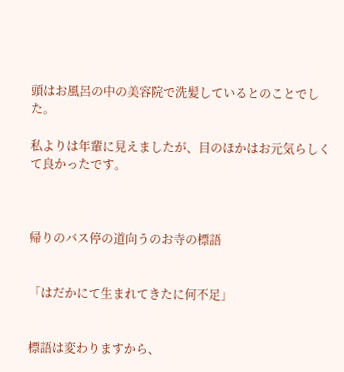頭はお風呂の中の美容院で洗髪しているとのことでした。

私よりは年輩に見えましたが、目のほかはお元気らしくて良かったです。



帰りのバス停の道向うのお寺の標語


「はだかにて生まれてきたに何不足」


標語は変わりますから、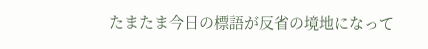たまたま今日の標語が反省の境地になって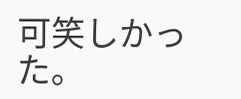可笑しかった。